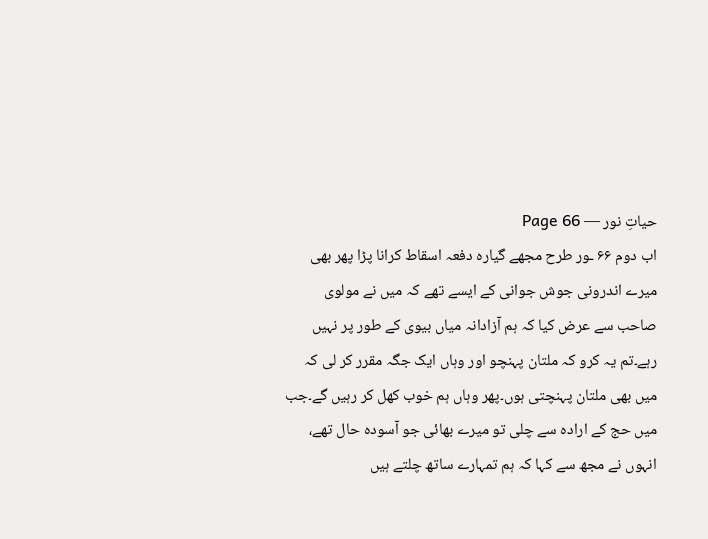حیاتِ نور — Page 66
اب دوم ۶۶ ـور طرح مجھے گیارہ دفعہ اسقاط کرانا پڑا پھر بھی میرے اندرونی جوش جوانی کے ایسے تھے کہ میں نے مولوی صاحب سے عرض کیا کہ ہم آزادانہ میاں بیوی کے طور پر نہیں رہے۔تم یہ کرو کہ ملتان پہنچو اور وہاں ایک جگہ مقرر کر لی کہ میں بھی ملتان پہنچتی ہوں۔پھر وہاں ہم خوب کھل کر رہیں گے۔جب میں حج کے ارادہ سے چلی تو میرے بھائی جو آسودہ حال تھے، انہوں نے مجھ سے کہا کہ ہم تمہارے ساتھ چلتے ہیں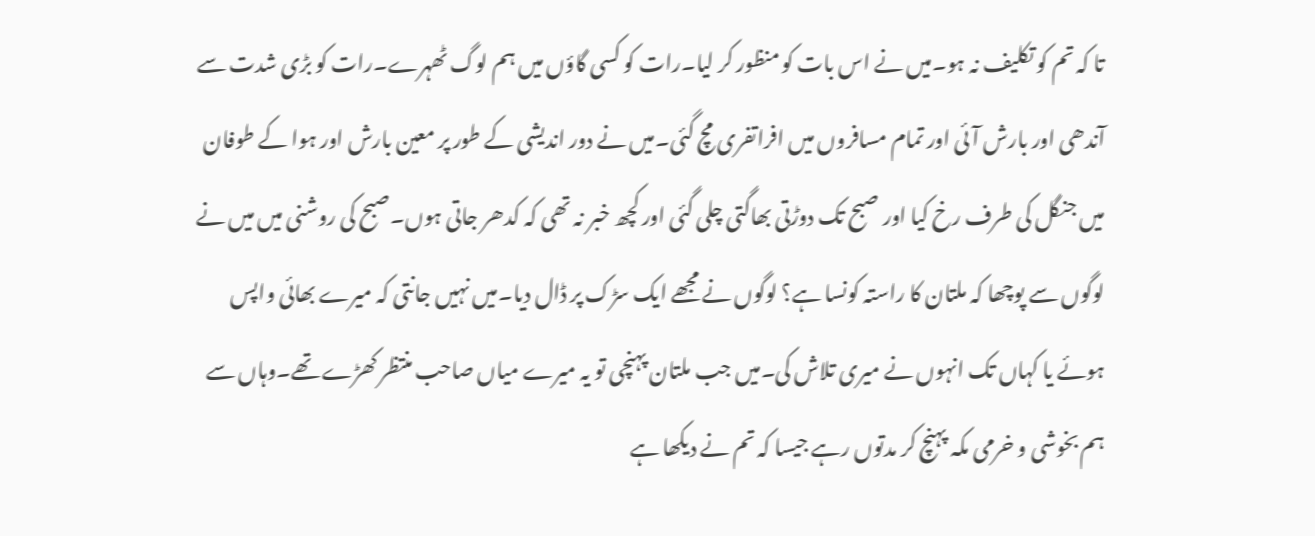تا کہ تم کو تکلیف نہ ہو۔میں نے اس بات کو منظور کر لیا۔رات کو کسی گاؤں میں ہم لوگ ٹھہرے۔رات کو بڑی شدت سے آندھی اور بارش آئی اور تمام مسافروں میں افراتفری مچ گئی۔میں نے دور اندیشی کے طور پر معین بارش اور ہوا کے طوفان میں جنگل کی طرف رخ کیا اور صبح تک دوڑتی بھاگتی چلی گئی اور کچھ خبر نہ تھی کہ کدھر جاتی ہوں۔صبح کی روشنی میں میں نے لوگوں سے پوچھا کہ ملتان کا راستہ کونسا ہے؟ لوگوں نے مجھے ایک سڑک پر ڈال دیا۔میں نہیں جانتی کہ میرے بھائی واپس ہوئے یا کہاں تک انہوں نے میری تلاش کی۔میں جب ملتان پہنچی تو یہ میرے میاں صاحب منتظر کھڑے تھے۔وہاں سے ہم بخوشی و خرمی مکہ پہنچ کر مدتوں رہے جیسا کہ تم نے دیکھا ہے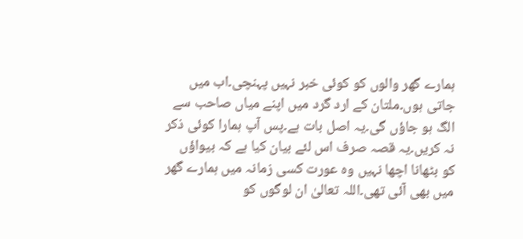ہمارے گھر والوں کو کوئی خبر نہیں پہنچی۔اب میں جاتی ہوں۔ملتان کے ارد گرد میں اپنے میاں صاحب سے الگ ہو جاؤں گی۔یہ اصل بات ہے۔پس آپ ہمارا کوئی ذکر نہ کریں۔یہ قصہ صرف اس لئے بیان کیا ہے کہ بیواؤں کو بٹھانا اچھا نہیں وہ عورت کسی زمانہ میں ہمارے گھر میں بھی آئی تھی۔اللہ تعالیٰ ان لوگوں کو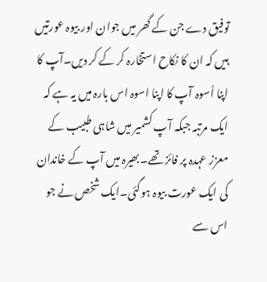توفیق دے جن کے گھر میں جوان اور بیوہ عورتیں ہیں کہ ان کا نکاح استخارہ کر کے کر دیں۔آپ کا اپنا اُسوہ آپ کا اپنا اسوہ اس بارہ میں یہ ہے کہ ایک مرتبہ جبکہ آپ کشمیر میں شاہی طبیب کے معزز عہدہ پر فائز تھے۔بھیرہ میں آپ کے خاندان کی ایک عورت بیوہ ہوگئی۔ایک شخص نے جو اس سے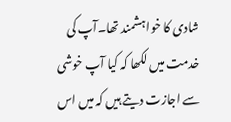شادی کا خواہشمند تھا۔آپ کی خدمت میں لکھا کہ کیا آپ خوشی سے اجازت دیتے ہیں کہ میں اس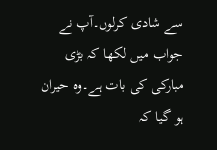سے شادی کرلوں۔آپ نے جواب میں لکھا کہ بڑی مبارکی کی بات ہے۔وہ حیران ہو گیا کہ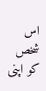اس شخص کو اپنی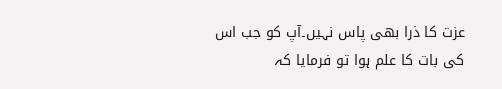عزت کا ذرا بھی پاس نہیں۔آپ کو جب اس کی بات کا علم ہوا تو فرمایا کہ